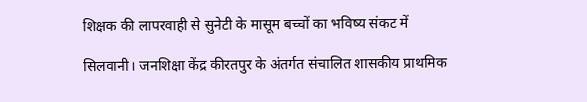शिक्षक की लापरवाही से सुनेटी के मासूम बच्चों का भविष्य संकट में

सिलवानी। जनशिक्षा केंद्र कीरतपुर के अंतर्गत संचालित शासकीय प्राथमिक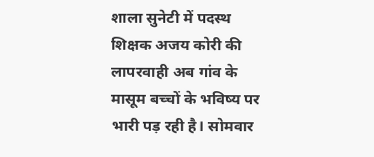शाला सुनेटी में पदस्थ शिक्षक अजय कोरी की लापरवाही अब गांव के मासूम बच्चों के भविष्य पर भारी पड़ रही है। सोमवार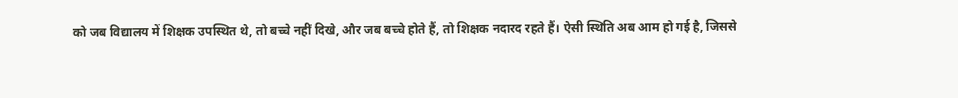को जब विद्यालय में शिक्षक उपस्थित थे, तो बच्चे नहीं दिखे, और जब बच्चे होते हैं, तो शिक्षक नदारद रहते हैं। ऐसी स्थिति अब आम हो गई है, जिससे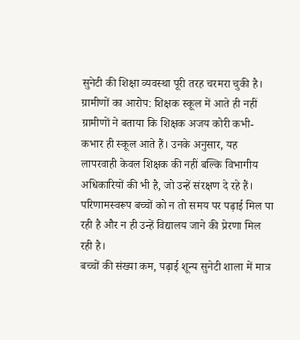सुनेटी की शिक्षा व्यवस्था पूरी तरह चरमरा चुकी है।
ग्रामीणों का आरोप: शिक्षक स्कूल में आते ही नहीं
ग्रामीणों ने बताया कि शिक्षक अजय कोरी कभी-कभार ही स्कूल आते हैं। उनके अनुसार, यह लापरवाही केवल शिक्षक की नहीं बल्कि विभागीय अधिकारियों की भी है, जो उन्हें संरक्षण दे रहे हैं। परिणामस्वरूप बच्चों को न तो समय पर पढ़ाई मिल पा रही है और न ही उन्हें विद्यालय जाने की प्रेरणा मिल रही है।
बच्चों की संख्या कम, पढ़ाई शून्य सुनेटी शाला में मात्र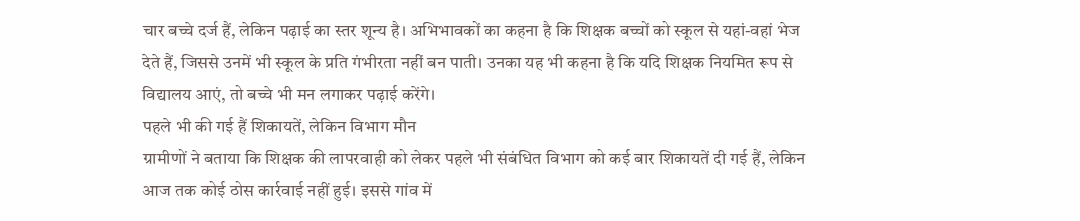चार बच्चे दर्ज हैं, लेकिन पढ़ाई का स्तर शून्य है। अभिभावकों का कहना है कि शिक्षक बच्चों को स्कूल से यहां-वहां भेज देते हैं, जिससे उनमें भी स्कूल के प्रति गंभीरता नहीं बन पाती। उनका यह भी कहना है कि यदि शिक्षक नियमित रूप से विद्यालय आएं, तो बच्चे भी मन लगाकर पढ़ाई करेंगे।
पहले भी की गई हैं शिकायतें, लेकिन विभाग मौन
ग्रामीणों ने बताया कि शिक्षक की लापरवाही को लेकर पहले भी संबंधित विभाग को कई बार शिकायतें दी गई हैं, लेकिन आज तक कोई ठोस कार्रवाई नहीं हुई। इससे गांव में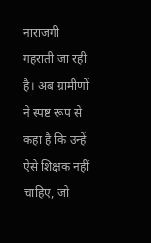नाराजगी गहराती जा रही है। अब ग्रामीणों ने स्पष्ट रूप से कहा है कि उन्हें ऐसे शिक्षक नहीं चाहिए, जो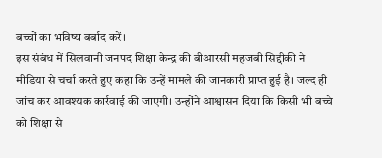बच्चों का भविष्य बर्बाद करें।
इस संबंध में सिलवानी जनपद शिक्षा केन्द्र की बीआरसी महजबी सिद्दीकी ने मीडिया से चर्चा करते हुए कहा कि उन्हें मामले की जानकारी प्राप्त हुई है। जल्द ही जांच कर आवश्यक कार्रवाई की जाएगी। उन्होंने आश्वासन दिया कि किसी भी बच्चे को शिक्षा से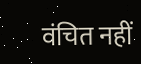वंचित नहीं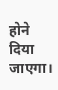होने दिया जाएगा।